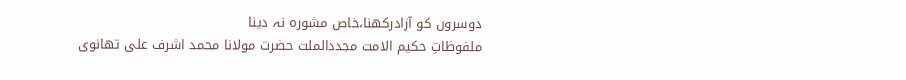دوسروں کو آزادرکھنا،خاص مشورہ نہ دینا
ملفوظاتِ حکیم الامت مجددالملت حضرت مولانا محمد اشرف علی تھانوی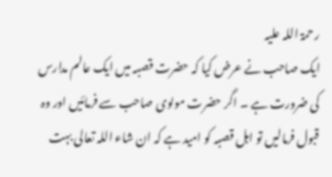رحمۃ اللہ علیہ
ایک صاحب نے عرض کیا کہ حضرت قصبہ میں ایک عالم مدارس کی ضرورت ہے ۔ اگر حضرت مولوی صاحب سے فرمائیں اور وہ قبول فرمالیں تو اہل قصبہ کو امید ہے کہ ان شاء اللہ تعالی بہت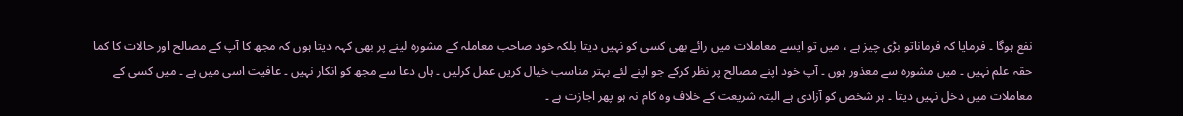نفع ہوگا ۔ فرمایا کہ فرماناتو بڑی چیز ہے ، میں تو ایسے معاملات میں رائے بھی کسی کو نہیں دیتا بلکہ خود صاحب معاملہ کے مشورہ لینے پر بھی کہہ دیتا ہوں کہ مجھ کا آپ کے مصالح اور حالات کا کما حقہ علم نہیں ۔ میں مشورہ سے معذور ہوں ۔ آپ خود اپنے مصالح پر نظر کرکے جو اپنے لئے بہتر مناسب خیال کریں عمل کرلیں ۔ ہاں دعا سے مجھ کو انکار نہیں ۔ عافیت اسی میں ہے ۔ میں کسی کے معاملات میں دخل نہیں دیتا ۔ ہر شخص کو آزادی ہے البتہ شریعت کے خلاف وہ کام نہ ہو پھر اجازت ہے ۔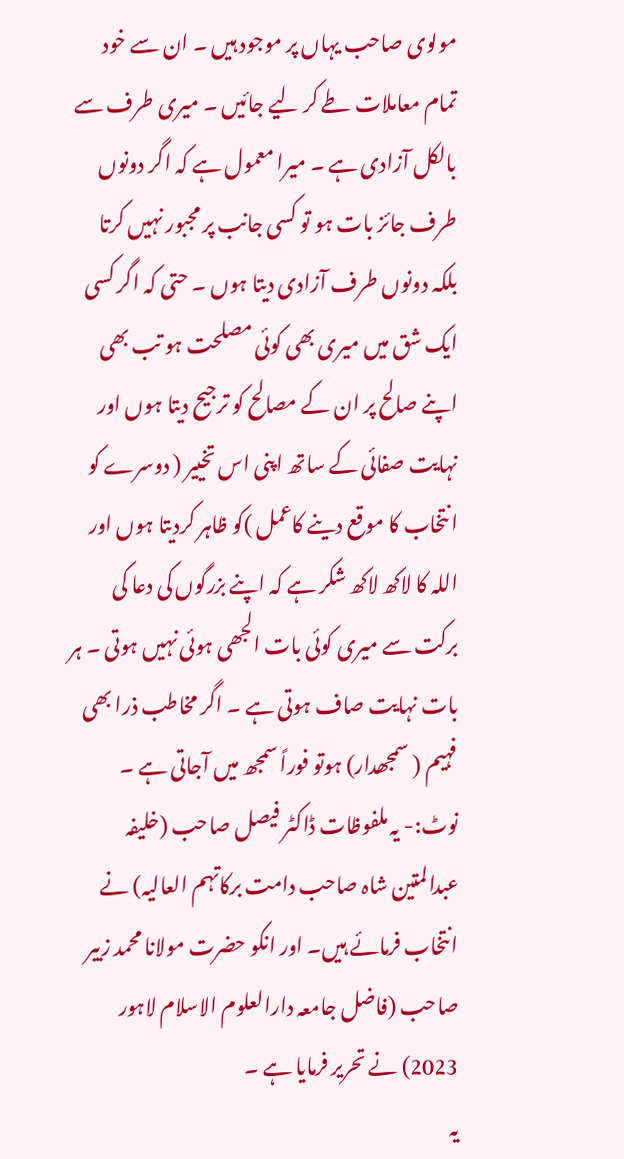مولوی صاحب یہاں پر موجود ہیں ۔ ان سے خود تمام معاملات طے کر لیے جائیں ۔ میری طرف سے بالکل آزادی ہے ۔ میرا معمول ہے کہ اگر دونوں طرف جائز بات ہو تو کسی جانب پر مجبور نہیں کرتا بلکہ دونوں طرف آزادی دیتا ہوں ۔ حتی کہ اگر کسی ایک شق میں میری بھی کوئی مصلحت ہو تب بھی اپنے صالح پر ان کے مصالح کو ترجیح دیتا ہوں اور نہایت صفائی کے ساتھ اپنی اس تخییر ( دوسرے کو انتخاب کا موقع دینے کاعمل )کو ظاہر کردیتا ہوں اور اللہ کا لاکھ لاکھ شکر ہے کہ اپنے بزرگوں کی دعا کی برکت سے میری کوئی بات الجھی ہوئی نہیں ہوتی ۔ ہر بات نہایت صاف ہوتی ہے ۔ اگر مخاطب ذرا بھی فہیم ( سمجھدار) ہوتو فوراً سمجھ میں آجاتی ہے ۔
نوٹ:- یہ ملفوظات ڈاکٹر فیصل صاحب (خلیفہ عبدالمتین شاہ صاحب دامت برکاتہم العالیہ) نے انتخاب فرمائے ہیں۔ اور انکو حضرت مولانا محمد زبیر صاحب (فاضل جامعہ دارالعلوم الاسلام لاہور 2023) نے تحریر فرمایا ہے ۔
یہ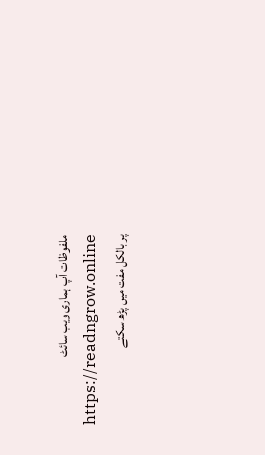ملفوظات آپ ہماری ویب سائٹ
https://readngrow.online
پر بالکل مفت میں پڑھ سکتے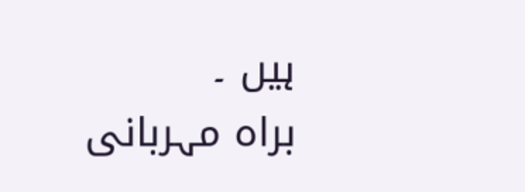ہیں ۔
براہ مہربانی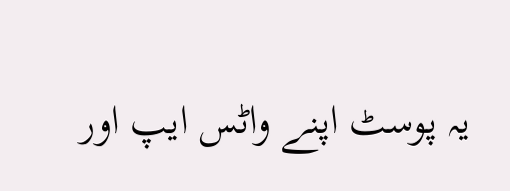یہ پوسٹ اپنے واٹس ایپ اور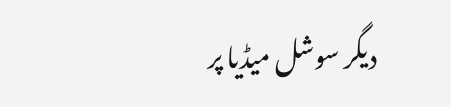دیگر سوشل میڈیا پر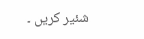شئیر کریں ۔